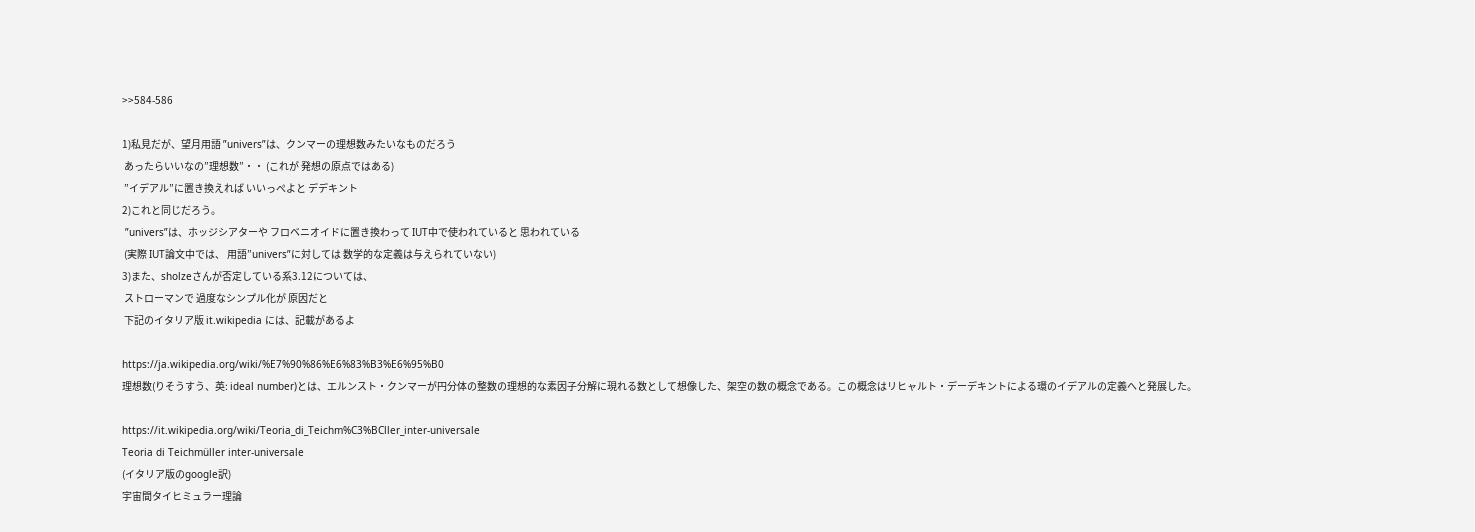>>584-586

1)私見だが、望月用語 ”univers”は、クンマーの理想数みたいなものだろう
 あったらいいなの”理想数”・・ (これが 発想の原点ではある)
 ”イデアル”に置き換えれば いいっぺよと デデキント
2)これと同じだろう。
 ”univers”は、ホッジシアターや フロベニオイドに置き換わって IUT中で使われていると 思われている
 (実際 IUT論文中では、 用語”univers”に対しては 数学的な定義は与えられていない)
3)また、sholzeさんが否定している系3.12については、
 ストローマンで 過度なシンプル化が 原因だと
 下記のイタリア版 it.wikipedia には、記載があるよ

https://ja.wikipedia.org/wiki/%E7%90%86%E6%83%B3%E6%95%B0
理想数(りそうすう、英: ideal number)とは、エルンスト・クンマーが円分体の整数の理想的な素因子分解に現れる数として想像した、架空の数の概念である。この概念はリヒャルト・デーデキントによる環のイデアルの定義へと発展した。

https://it.wikipedia.org/wiki/Teoria_di_Teichm%C3%BCller_inter-universale
Teoria di Teichmüller inter-universale
(イタリア版のgoogle訳)
宇宙間タイヒミュラー理論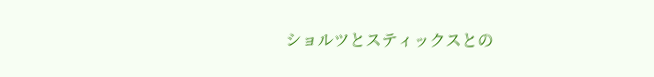ショルツとスティックスとの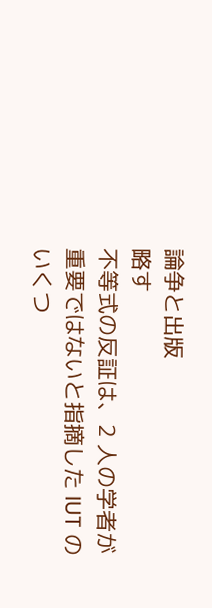論争と出版
略す
不等式の反証は、2 人の学者が重要ではないと指摘した IUT のいくつ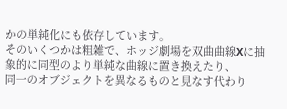かの単純化にも依存しています。
そのいくつかは粗雑で、ホッジ劇場を双曲曲線Xに抽象的に同型のより単純な曲線に置き換えたり、
同一のオブジェクトを異なるものと見なす代わり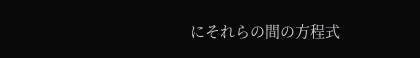にそれらの間の方程式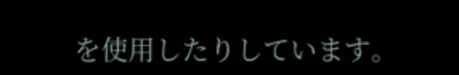を使用したりしています。